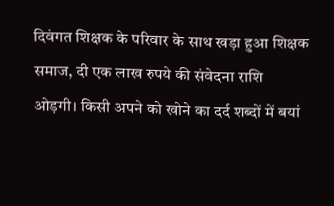दिवंगत शिक्षक के परिवार के साथ खड़ा हुआ शिक्षक समाज, दी एक लाख रुपये की संवेदना राशि
ओड़गी। किसी अपने को खोने का दर्द शब्दों में बयां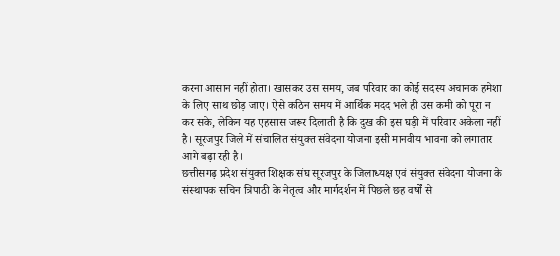करना आसान नहीं होता। खासकर उस समय, जब परिवार का कोई सदस्य अचानक हमेशा के लिए साथ छोड़ जाए। ऐसे कठिन समय में आर्थिक मदद भले ही उस कमी को पूरा न कर सके, लेकिन यह एहसास जरूर दिलाती है कि दुख की इस घड़ी में परिवार अकेला नहीं है। सूरजपुर जिले में संचालित संयुक्त संवेदना योजना इसी मानवीय भावना को लगातार आगे बढ़ा रही है।
छत्तीसगढ़ प्रदेश संयुक्त शिक्षक संघ सूरजपुर के जिलाध्यक्ष एवं संयुक्त संवेदना योजना के संस्थापक सचिन त्रिपाठी के नेतृत्व और मार्गदर्शन में पिछले छह वर्षों से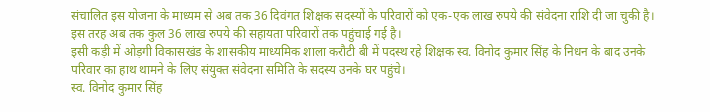संचालित इस योजना के माध्यम से अब तक 36 दिवंगत शिक्षक सदस्यों के परिवारों को एक-एक लाख रुपये की संवेदना राशि दी जा चुकी है। इस तरह अब तक कुल 36 लाख रुपये की सहायता परिवारों तक पहुंचाई गई है।
इसी कड़ी में ओड़गी विकासखंड के शासकीय माध्यमिक शाला करौटी बी में पदस्थ रहे शिक्षक स्व. विनोद कुमार सिंह के निधन के बाद उनके परिवार का हाथ थामने के लिए संयुक्त संवेदना समिति के सदस्य उनके घर पहुंचे।
स्व. विनोद कुमार सिंह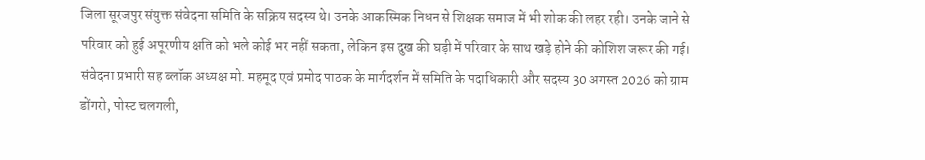जिला सूरजपुर संयुक्त संवेदना समिति के सक्रिय सदस्य थे। उनके आकस्मिक निधन से शिक्षक समाज में भी शोक की लहर रही। उनके जाने से परिवार को हुई अपूरणीय क्षति को भले कोई भर नहीं सकता, लेकिन इस दुख की घड़ी में परिवार के साथ खड़े होने की कोशिश जरूर की गई।
संवेदना प्रभारी सह ब्लॉक अध्यक्ष मो. महमूद एवं प्रमोद पाठक के मार्गदर्शन में समिति के पदाधिकारी और सदस्य 30 अगस्त 2026 को ग्राम डोंगरो, पोस्ट चलगली,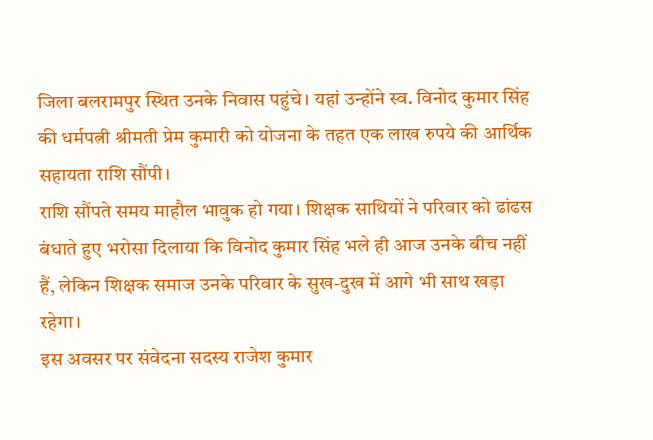जिला बलरामपुर स्थित उनके निवास पहुंचे। यहां उन्होंने स्व. विनोद कुमार सिंह की धर्मपत्नी श्रीमती प्रेम कुमारी को योजना के तहत एक लाख रुपये की आर्थिक सहायता राशि सौंपी।
राशि सौंपते समय माहौल भावुक हो गया। शिक्षक साथियों ने परिवार को ढांढस बंधाते हुए भरोसा दिलाया कि विनोद कुमार सिंह भले ही आज उनके बीच नहीं हैं, लेकिन शिक्षक समाज उनके परिवार के सुख-दुख में आगे भी साथ खड़ा रहेगा।
इस अवसर पर संवेदना सदस्य राजेश कुमार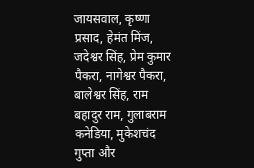जायसवाल, कृष्णा प्रसाद, हेमंत मिंज, जदेश्वर सिंह, प्रेम कुमार पैकरा, नागेश्वर पैकरा, बालेश्वर सिंह, राम बहादुर राम, गुलाबराम कनेडिया, मुकेशचंद गुप्ता और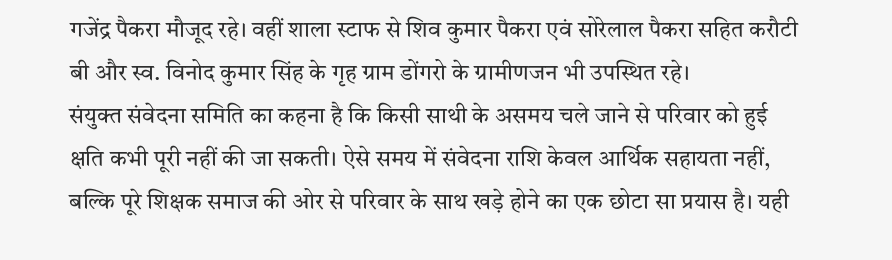गजेंद्र पैकरा मौजूद रहे। वहीं शाला स्टाफ से शिव कुमार पैकरा एवं सोरेलाल पैकरा सहित करौटी बी और स्व. विनोद कुमार सिंह के गृह ग्राम डोंगरो के ग्रामीणजन भी उपस्थित रहे।
संयुक्त संवेदना समिति का कहना है कि किसी साथी के असमय चले जाने से परिवार को हुई क्षति कभी पूरी नहीं की जा सकती। ऐसे समय में संवेदना राशि केवल आर्थिक सहायता नहीं, बल्कि पूरे शिक्षक समाज की ओर से परिवार के साथ खड़े होने का एक छोटा सा प्रयास है। यही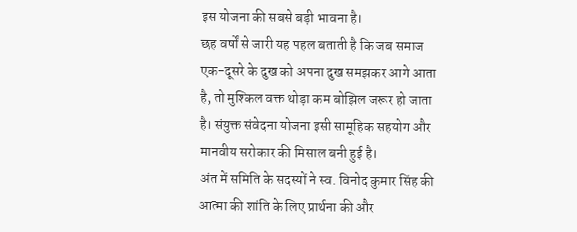इस योजना की सबसे बड़ी भावना है।
छह वर्षों से जारी यह पहल बताती है कि जब समाज एक-दूसरे के दुख को अपना दुख समझकर आगे आता है, तो मुश्किल वक्त थोड़ा कम बोझिल जरूर हो जाता है। संयुक्त संवेदना योजना इसी सामूहिक सहयोग और मानवीय सरोकार की मिसाल बनी हुई है।
अंत में समिति के सदस्यों ने स्व. विनोद कुमार सिंह की आत्मा की शांति के लिए प्रार्थना की और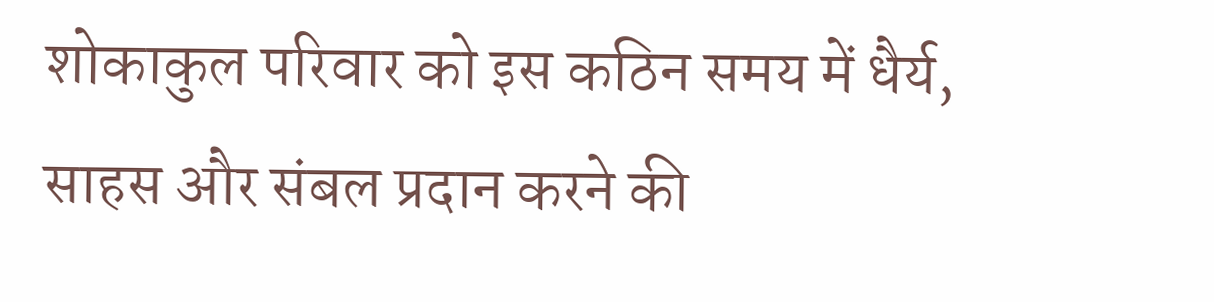शोकाकुल परिवार को इस कठिन समय में धैर्य, साहस और संबल प्रदान करने की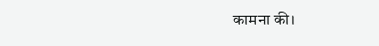कामना की।